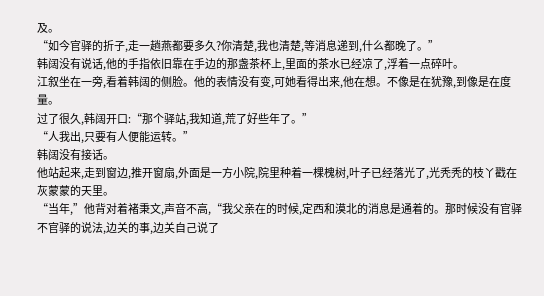及。
“如今官驿的折子,走一趟燕都要多久?你清楚,我也清楚,等消息递到,什么都晚了。”
韩阔没有说话,他的手指依旧靠在手边的那盏茶杯上,里面的茶水已经凉了,浮着一点碎叶。
江叙坐在一旁,看着韩阔的侧脸。他的表情没有变,可她看得出来,他在想。不像是在犹豫,到像是在度量。
过了很久,韩阔开口:“那个驿站,我知道,荒了好些年了。”
“人我出,只要有人便能运转。”
韩阔没有接话。
他站起来,走到窗边,推开窗扇,外面是一方小院,院里种着一棵槐树,叶子已经落光了,光秃秃的枝丫戳在灰蒙蒙的天里。
“当年,”他背对着褚秉文,声音不高,“我父亲在的时候,定西和漠北的消息是通着的。那时候没有官驿不官驿的说法,边关的事,边关自己说了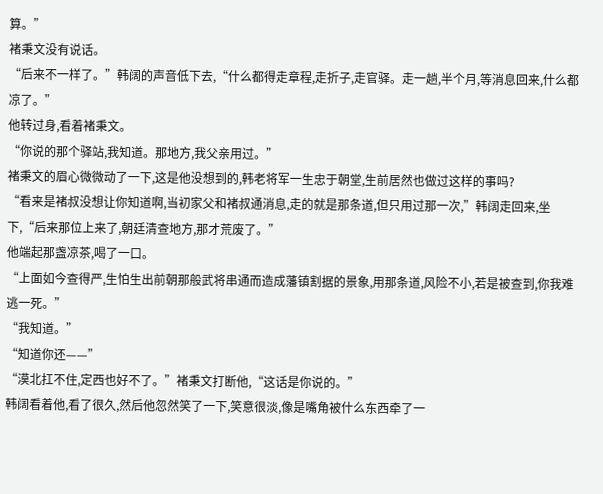算。”
褚秉文没有说话。
“后来不一样了。”韩阔的声音低下去,“什么都得走章程,走折子,走官驿。走一趟,半个月,等消息回来,什么都凉了。”
他转过身,看着褚秉文。
“你说的那个驿站,我知道。那地方,我父亲用过。”
褚秉文的眉心微微动了一下,这是他没想到的,韩老将军一生忠于朝堂,生前居然也做过这样的事吗?
“看来是褚叔没想让你知道啊,当初家父和褚叔通消息,走的就是那条道,但只用过那一次,”韩阔走回来,坐下,“后来那位上来了,朝廷清查地方,那才荒废了。”
他端起那盏凉茶,喝了一口。
“上面如今查得严,生怕生出前朝那般武将串通而造成藩镇割据的景象,用那条道,风险不小,若是被查到,你我难逃一死。”
“我知道。”
“知道你还——”
“漠北扛不住,定西也好不了。”褚秉文打断他,“这话是你说的。”
韩阔看着他,看了很久,然后他忽然笑了一下,笑意很淡,像是嘴角被什么东西牵了一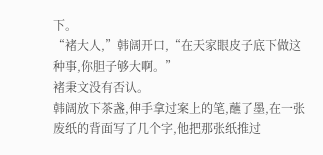下。
“褚大人,”韩阔开口,“在天家眼皮子底下做这种事,你胆子够大啊。”
褚秉文没有否认。
韩阔放下茶盏,伸手拿过案上的笔,蘸了墨,在一张废纸的背面写了几个字,他把那张纸推过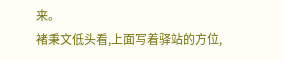来。
褚秉文低头看,上面写着驿站的方位,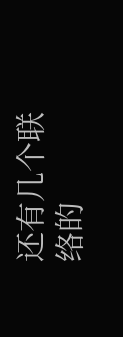还有几个联络的